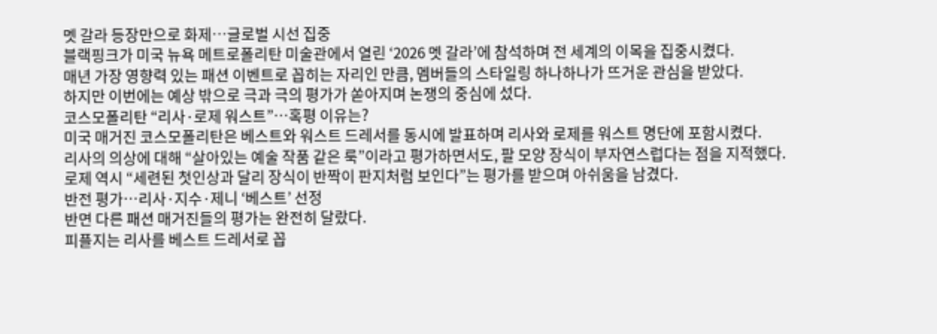멧 갈라 등장만으로 화제…글로벌 시선 집중
블랙핑크가 미국 뉴욕 메트로폴리탄 미술관에서 열린 ‘2026 멧 갈라’에 참석하며 전 세계의 이목을 집중시켰다.
매년 가장 영향력 있는 패션 이벤트로 꼽히는 자리인 만큼, 멤버들의 스타일링 하나하나가 뜨거운 관심을 받았다.
하지만 이번에는 예상 밖으로 극과 극의 평가가 쏟아지며 논쟁의 중심에 섰다.
코스모폴리탄 “리사·로제 워스트”…혹평 이유는?
미국 매거진 코스모폴리탄은 베스트와 워스트 드레서를 동시에 발표하며 리사와 로제를 워스트 명단에 포함시켰다.
리사의 의상에 대해 “살아있는 예술 작품 같은 룩”이라고 평가하면서도, 팔 모양 장식이 부자연스럽다는 점을 지적했다.
로제 역시 “세련된 첫인상과 달리 장식이 반짝이 판지처럼 보인다”는 평가를 받으며 아쉬움을 남겼다.
반전 평가…리사·지수·제니 ‘베스트’ 선정
반면 다른 패션 매거진들의 평가는 완전히 달랐다.
피플지는 리사를 베스트 드레서로 꼽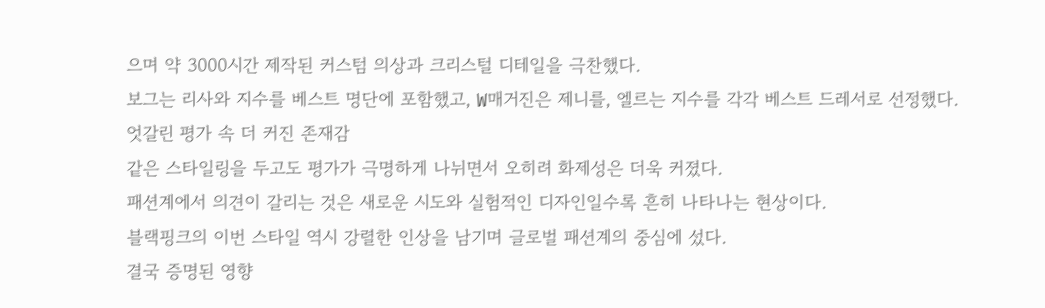으며 약 3000시간 제작된 커스텀 의상과 크리스털 디테일을 극찬했다.
보그는 리사와 지수를 베스트 명단에 포함했고, W매거진은 제니를, 엘르는 지수를 각각 베스트 드레서로 선정했다.
엇갈린 평가 속 더 커진 존재감
같은 스타일링을 두고도 평가가 극명하게 나뉘면서 오히려 화제성은 더욱 커졌다.
패션계에서 의견이 갈리는 것은 새로운 시도와 실험적인 디자인일수록 흔히 나타나는 현상이다.
블랙핑크의 이번 스타일 역시 강렬한 인상을 남기며 글로벌 패션계의 중심에 섰다.
결국 증명된 영향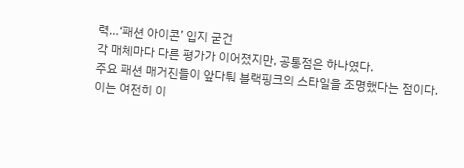력…‘패션 아이콘’ 입지 굳건
각 매체마다 다른 평가가 이어졌지만, 공통점은 하나였다.
주요 패션 매거진들이 앞다퉈 블랙핑크의 스타일을 조명했다는 점이다.
이는 여전히 이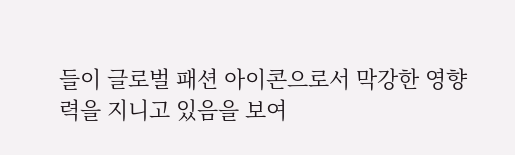들이 글로벌 패션 아이콘으로서 막강한 영향력을 지니고 있음을 보여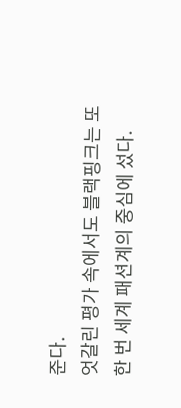준다.
엇갈린 평가 속에서도 블랙핑크는 또 한 번 세계 패션계의 중심에 섰다.